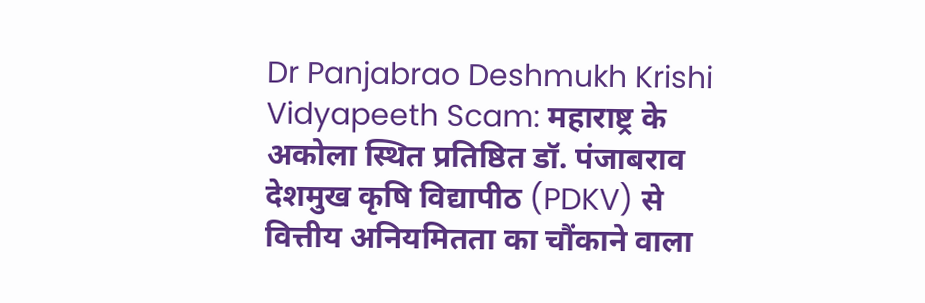Dr Panjabrao Deshmukh Krishi Vidyapeeth Scam: महाराष्ट्र के अकोला स्थित प्रतिष्ठित डॉ. पंजाबराव देशमुख कृषि विद्यापीठ (PDKV) से वित्तीय अनियमितता का चौंकाने वाला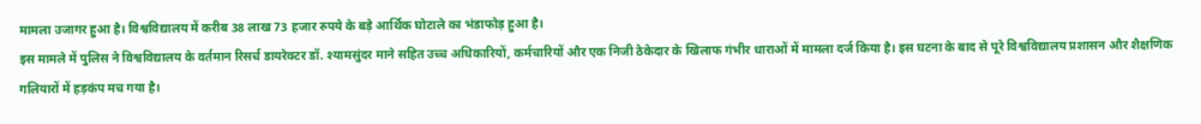मामला उजागर हुआ है। विश्वविद्यालय में करीब 38 लाख 73 हजार रुपये के बड़े आर्थिक घोटाले का भंडाफोड़ हुआ है।
इस मामले में पुलिस ने विश्वविद्यालय के वर्तमान रिसर्च डायरेक्टर डॉ. श्यामसुंदर माने सहित उच्च अधिकारियों, कर्मचारियों और एक निजी ठेकेदार के खिलाफ गंभीर धाराओं में मामला दर्ज किया है। इस घटना के बाद से पूरे विश्वविद्यालय प्रशासन और शैक्षणिक गलियारों में हड़कंप मच गया है।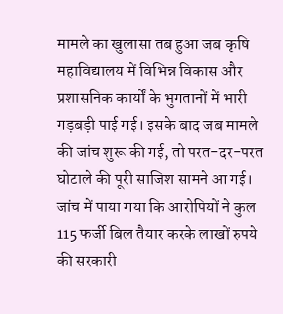मामले का खुलासा तब हुआ जब कृषि महाविद्यालय में विभिन्न विकास और प्रशासनिक कार्यों के भुगतानों में भारी गड़बड़ी पाई गई। इसके बाद जब मामले की जांच शुरू की गई, तो परत-दर-परत घोटाले की पूरी साजिश सामने आ गई। जांच में पाया गया कि आरोपियों ने कुल 115 फर्जी बिल तैयार करके लाखों रुपये की सरकारी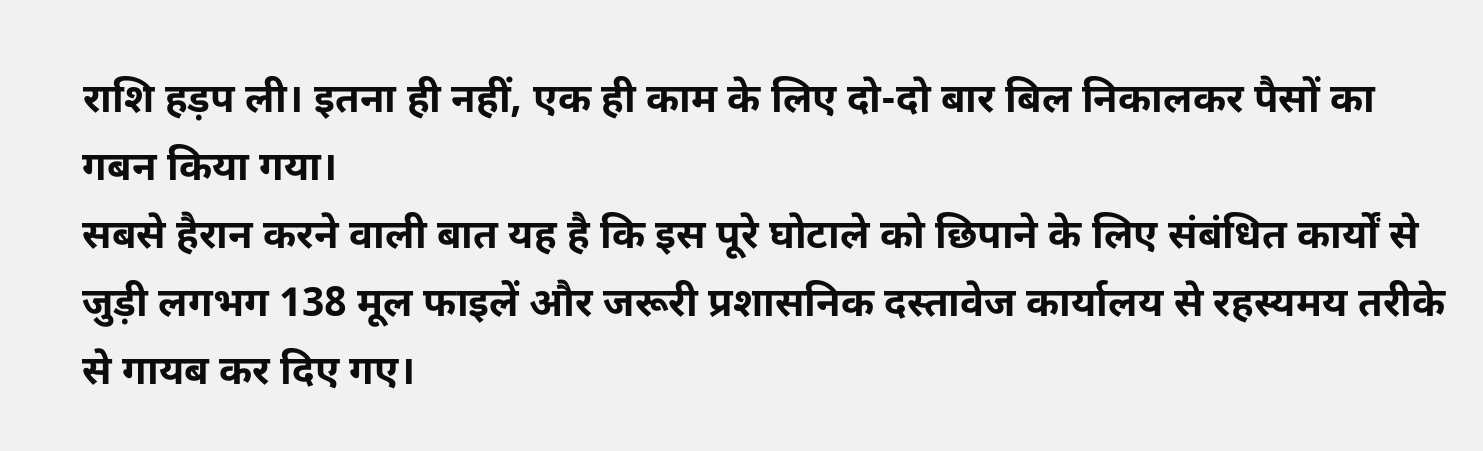राशि हड़प ली। इतना ही नहीं, एक ही काम के लिए दो-दो बार बिल निकालकर पैसों का गबन किया गया।
सबसे हैरान करने वाली बात यह है कि इस पूरे घोटाले को छिपाने के लिए संबंधित कार्यों से जुड़ी लगभग 138 मूल फाइलें और जरूरी प्रशासनिक दस्तावेज कार्यालय से रहस्यमय तरीके से गायब कर दिए गए।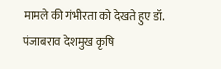मामले की गंभीरता को देखते हुए डॉ. पंजाबराव देशमुख कृषि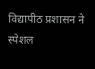विद्यापीठ प्रशासन ने स्पेशल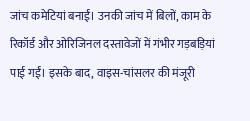जांच कमेटियां बनाईं। उनकी जांच में बिलों, काम के रिकॉर्ड और ओरिजिनल दस्तावेजों में गंभीर गड़बड़ियां पाई गईं। इसके बाद, वाइस-चांसलर की मंजूरी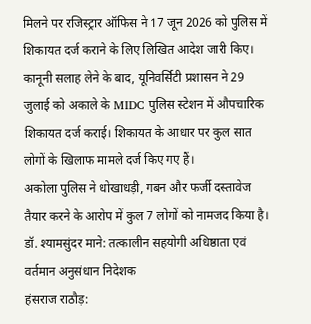मिलने पर रजिस्ट्रार ऑफिस ने 17 जून 2026 को पुलिस में शिकायत दर्ज कराने के लिए लिखित आदेश जारी किए।
कानूनी सलाह लेने के बाद, यूनिवर्सिटी प्रशासन ने 29 जुलाई को अकाले के MIDC पुलिस स्टेशन में औपचारिक शिकायत दर्ज कराई। शिकायत के आधार पर कुल सात लोगों के खिलाफ मामले दर्ज किए गए हैं।
अकोला पुलिस ने धोखाधड़ी, गबन और फर्जी दस्तावेज तैयार करने के आरोप में कुल 7 लोगों को नामजद किया है।
डॉ. श्यामसुंदर माने: तत्कालीन सहयोगी अधिष्ठाता एवं वर्तमान अनुसंधान निदेशक
हंसराज राठौड़: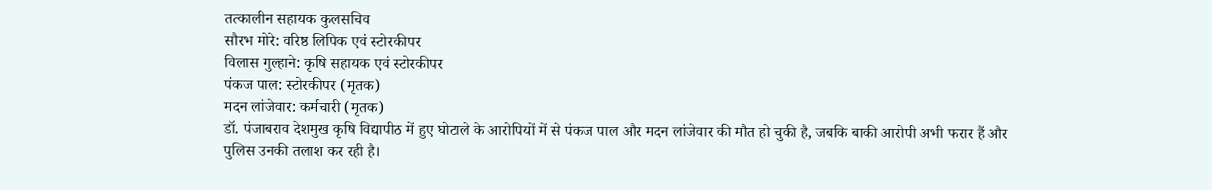तत्कालीन सहायक कुलसचिव
सौरभ मोरे: वरिष्ठ लिपिक एवं स्टोरकीपर
विलास गुल्हाने: कृषि सहायक एवं स्टोरकीपर
पंकज पाल: स्टोरकीपर (मृतक)
मदन लांजेवार: कर्मचारी (मृतक)
डॉ. पंजाबराव देशमुख कृषि विद्यापीठ में हुए घोटाले के आरोपियों में से पंकज पाल और मदन लांजेवार की मौत हो चुकी है, जबकि बाकी आरोपी अभी फरार हैं और पुलिस उनकी तलाश कर रही है।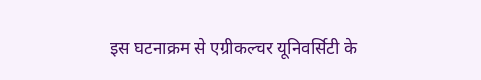इस घटनाक्रम से एग्रीकल्चर यूनिवर्सिटी के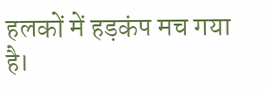हलकों में हड़कंप मच गया है।